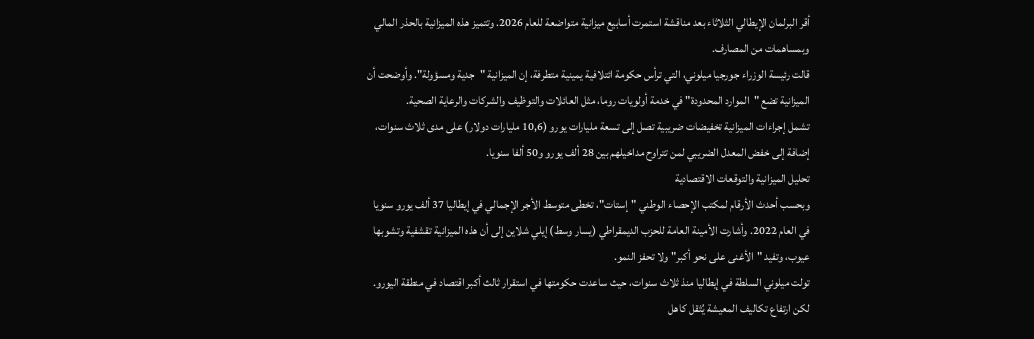أقر البرلمان الإيطالي الثلاثاء بعد مناقشة استمرت أسابيع ميزانية متواضعة للعام 2026. وتتميز هذه الميزانية بالحذر المالي وبمساهمات من المصارف.
قالت رئيسة الوزراء جورجيا ميلوني، التي ترأس حكومة ائتلافية يمينية متطرفة، إن الميزانية "جدية ومسؤولة". وأوضحت أن الميزانية تضع "الموارد المحدودة" في خدمة أولويات روما، مثل العائلات والتوظيف والشركات والرعاية الصحية.
تشمل إجراءات الميزانية تخفيضات ضريبية تصل إلى تسعة مليارات يورو (10,6 مليارات دولار) على مدى ثلاث سنوات، إضافة إلى خفض المعدل الضريبي لمن تتراوح مداخيلهم بين 28 ألف يورو و50 ألفا سنويا.
تحليل الميزانية والتوقعات الاقتصادية
وبحسب أحدث الأرقام لمكتب الإحصاء الوطني "إستات"، تخطى متوسط الأجر الإجمالي في إيطاليا 37 ألف يورو سنويا في العام 2022. وأشارت الأمينة العامة للحزب الديمقراطي (يسار وسط) إيلي شلاين إلى أن هذه الميزانية تقشفية وتشوبها عيوب، وتفيد "الأغنى على نحو أكبر" ولا تحفز النمو.
تولت ميلوني السلطة في إيطاليا منذ ثلاث سنوات، حيث ساعدت حكومتها في استقرار ثالث أكبر اقتصاد في منطقة اليورو. لكن ارتفاع تكاليف المعيشة يُثقل كاهل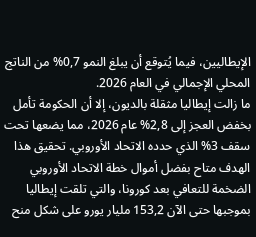الإيطاليين، فيما يُتوقع أن يبلغ النمو 0,7% من الناتج المحلي الإجمالي في العام 2026.
ما زالت إيطاليا مثقلة بالديون، إلا أن الحكومة تأمل بخفض العجز إلى 2,8% عام 2026، مما يضعها تحت سقف 3% الذي حدده الاتحاد الأوروبي. تحقيق هذا الهدف متاح بفضل أموال خطة الاتحاد الأوروبي الضخمة للتعافي بعد كورونا، والتي تلقت إيطاليا بموجبها حتى الآن 153,2 مليار يورو على شكل منح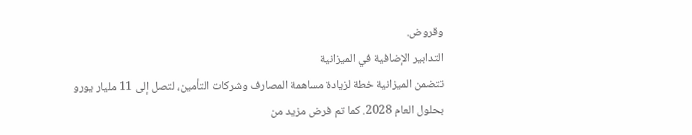وقروض.
التدابير الإضافية في الميزانية
تتضمن الميزانية خطة لزيادة مساهمة المصارف وشركات التأمين، لتصل إلى 11 مليار يورو بحلول العام 2028. كما تم فرض مزيد من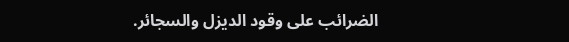الضرائب على وقود الديزل والسجائر.